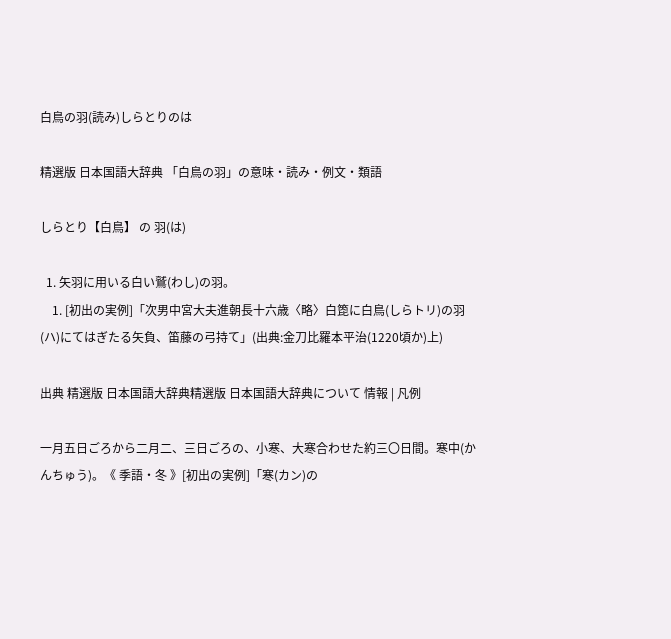白鳥の羽(読み)しらとりのは

精選版 日本国語大辞典 「白鳥の羽」の意味・読み・例文・類語

しらとり【白鳥】 の 羽(は)

  1. 矢羽に用いる白い鷲(わし)の羽。
    1. [初出の実例]「次男中宮大夫進朝長十六歳〈略〉白箆に白鳥(しらトリ)の羽(ハ)にてはぎたる矢負、笛藤の弓持て」(出典:金刀比羅本平治(1220頃か)上)

出典 精選版 日本国語大辞典精選版 日本国語大辞典について 情報 | 凡例

一月五日ごろから二月二、三日ごろの、小寒、大寒合わせた約三〇日間。寒中(かんちゅう)。《 季語・冬 》[初出の実例]「寒(カン)の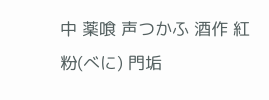中 薬喰 声つかふ 酒作 紅粉(べに) 門垢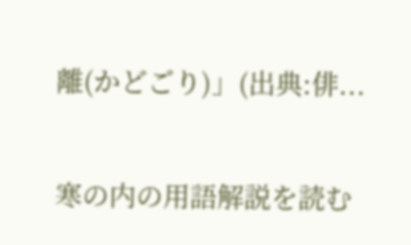離(かどごり)」(出典:俳...

寒の内の用語解説を読む